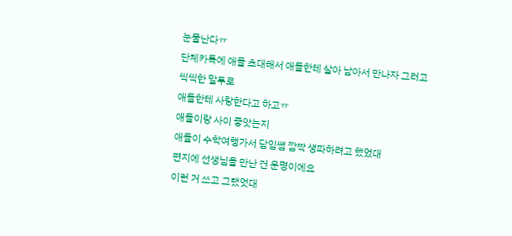눈물난다ㅠ
단체카톡에 애들 초대해서 애들한테 살아 남아서 만나자 그러고
씩씩한 말투로
애들한테 사랑한다고 하고ㅠ
애들이랑 사이 좋앗는지
애들이 수학여행가서 담임쌤 깜짝 생파하려고 했었대
편지에 선생님을 만난 건 운명이에요
이런 거 쓰고 그랬엇대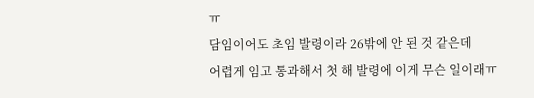ㅠ
담임이어도 초임 발령이라 26밖에 안 된 것 같은데
어렵게 임고 통과해서 첫 해 발령에 이게 무슨 일이래ㅠ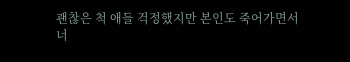괜찮은 척 애들 걱정했지만 본인도 죽어가면서
너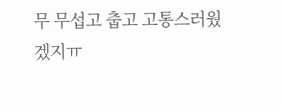무 무섭고 춥고 고통스러웠겠지ㅠ